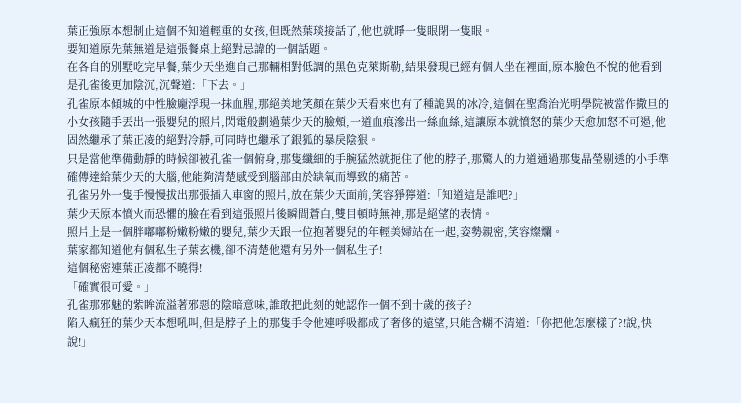葉正強原本想制止這個不知道輕重的女孩,但既然葉琰接話了,他也就睜一隻眼閉一隻眼。
要知道原先葉無道是這張餐桌上絕對忌諱的一個話題。
在各自的別墅吃完早餐,葉少天坐進自己那輛相對低調的黑色克萊斯勒,結果發現已經有個人坐在裡面,原本臉色不悅的他看到是孔雀後更加陰沉,沉聲道:「下去。」
孔雀原本傾城的中性臉龐浮現一抹血腥,那絕美地笑顏在葉少天看來也有了種詭異的冰冷,這個在聖喬治光明學院被當作撒旦的小女孩隨手丟出一張嬰兒的照片,閃電般劃過葉少天的臉頰,一道血痕滲出一絲血絲,這讓原本就憤怒的葉少天愈加怒不可遏,他固然繼承了葉正凌的絕對冷靜,可同時也繼承了銀狐的暴戾陰狠。
只是當他準備動靜的時候卻被孔雀一個俯身,那隻纖細的手腕猛然就扼住了他的脖子,那驚人的力道通過那隻晶瑩剔透的小手準確傳達給葉少天的大腦,他能夠清楚感受到腦部由於缺氧而導致的痛苦。
孔雀另外一隻手慢慢拔出那張插入車窗的照片,放在葉少天面前,笑容猙獰道:「知道這是誰吧?」
葉少天原本憤火而恐懼的臉在看到這張照片後瞬間蒼白,雙目頓時無神,那是絕望的表情。
照片上是一個胖嘟嘟粉嫩粉嫩的嬰兒,葉少天跟一位抱著嬰兒的年輕美婦站在一起,姿勢親密,笑容燦爛。
葉家都知道他有個私生子葉玄機,卻不清楚他還有另外一個私生子!
這個秘密連葉正凌都不曉得!
「確實很可愛。」
孔雀那邪魅的紫眸流溢著邪惡的陰暗意味,誰敢把此刻的她認作一個不到十歲的孩子?
陷入瘋狂的葉少天本想吼叫,但是脖子上的那隻手令他連呼吸都成了奢侈的遠望,只能含糊不清道:「你把他怎麼樣了?!說,快說!」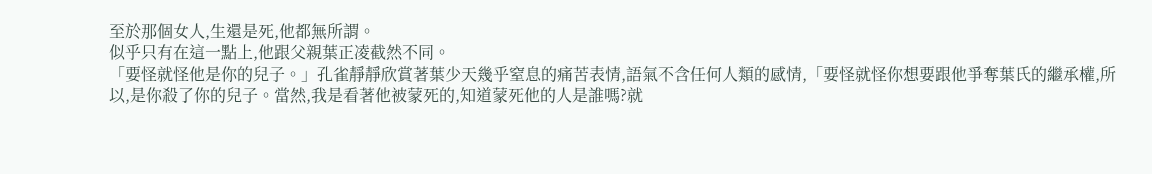至於那個女人,生還是死,他都無所謂。
似乎只有在這一點上,他跟父親葉正凌截然不同。
「要怪就怪他是你的兒子。」孔雀靜靜欣賞著葉少天幾乎窒息的痛苦表情,語氣不含任何人類的感情,「要怪就怪你想要跟他爭奪葉氏的繼承權,所以,是你殺了你的兒子。當然,我是看著他被蒙死的,知道蒙死他的人是誰嗎?就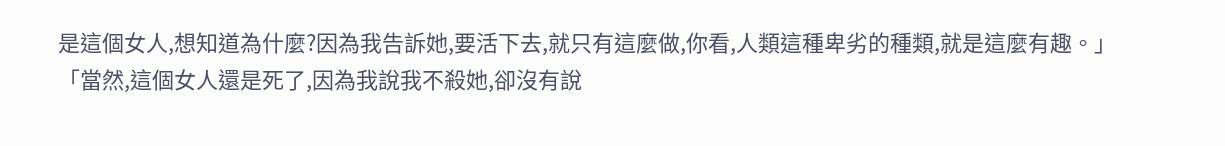是這個女人,想知道為什麼?因為我告訴她,要活下去,就只有這麼做,你看,人類這種卑劣的種類,就是這麼有趣。」
「當然,這個女人還是死了,因為我說我不殺她,卻沒有說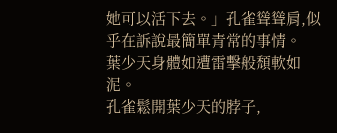她可以活下去。」孔雀聳聳肩,似乎在訴說最簡單青常的事情。
葉少天身體如遭雷擊般頹軟如泥。
孔雀鬆開葉少天的脖子,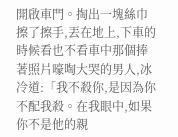開啟車門。掏出一塊絲巾擦了擦手,丟在地上,下車的時候看也不看車中那個捧著照片嚎啕大哭的男人,冰冷道:「我不殺你,是因為你不配我殺。在我眼中,如果你不是他的親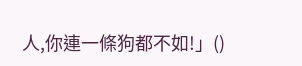人,你連一條狗都不如!」()